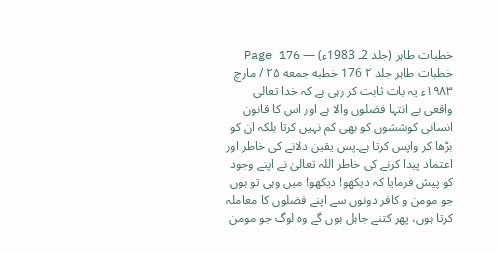خطبات طاہر (جلد 2۔ 1983ء) — Page 176
خطبات طاہر جلد ۲ 176 خطبه جمعه ۲۵ / مارچ ۱۹۸۳ء یہ بات ثابت کر رہی ہے کہ خدا تعالی واقعی بے انتہا فضلوں والا ہے اور اس کا قانون انسانی کوششوں کو بھی کم نہیں کرتا بلکہ ان کو بڑھا کر واپس کرتا ہے۔پس یقین دلانے کی خاطر اور اعتماد پیدا کرنے کی خاطر اللہ تعالیٰ نے اپنے وجود کو پیش فرمایا کہ دیکھو! دیکھو! میں وہی تو ہوں جو مومن و کافر دونوں سے اپنے فضلوں کا معاملہ کرتا ہوں، پھر کتنے جاہل ہوں گے وہ لوگ جو مومن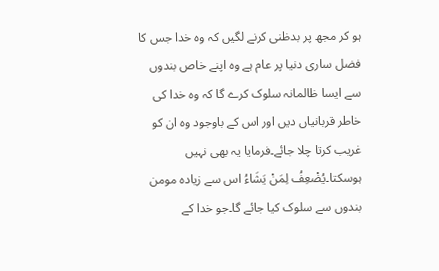ہو کر مجھ پر بدظنی کرنے لگیں کہ وہ خدا جس کا فضل ساری دنیا پر عام ہے وہ اپنے خاص بندوں سے ایسا ظالمانہ سلوک کرے گا کہ وہ خدا کی خاطر قربانیاں دیں اور اس کے باوجود وہ ان کو غریب کرتا چلا جائے۔فرمایا یہ بھی نہیں ہوسکتا۔يُضْعِفُ لِمَنْ يَشَاءُ اس سے زیادہ مومن بندوں سے سلوک کیا جائے گا۔جو خدا کے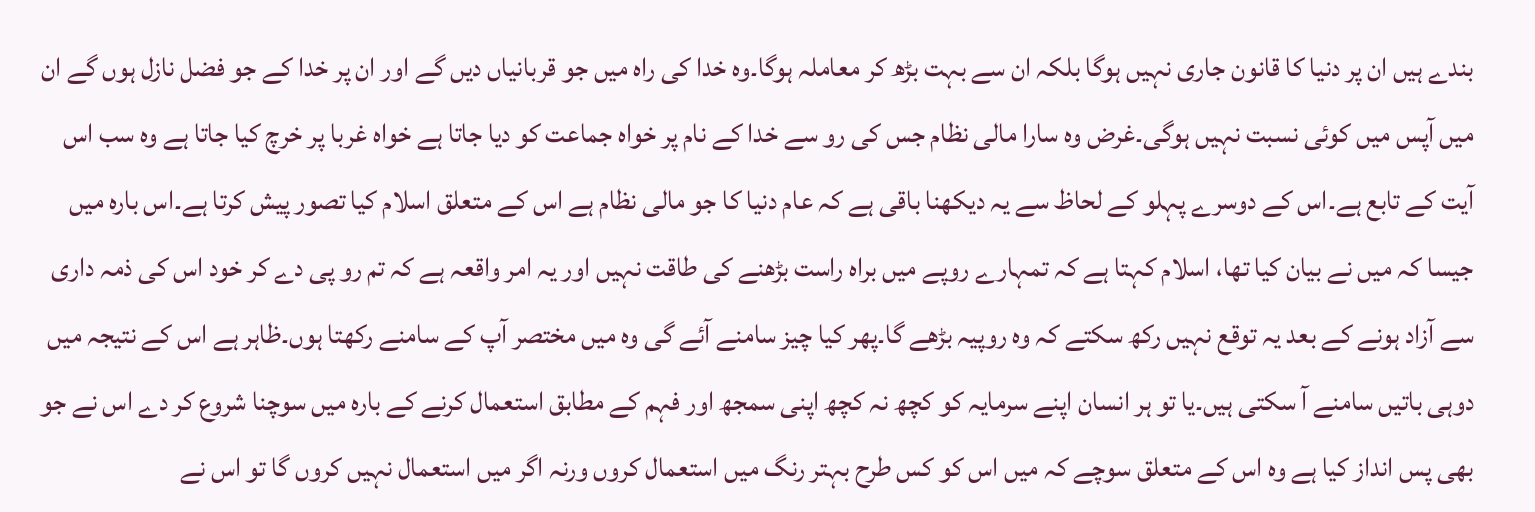بندے ہیں ان پر دنیا کا قانون جاری نہیں ہوگا بلکہ ان سے بہت بڑھ کر معاملہ ہوگا۔وہ خدا کی راہ میں جو قربانیاں دیں گے اور ان پر خدا کے جو فضل نازل ہوں گے ان میں آپس میں کوئی نسبت نہیں ہوگی۔غرض وہ سارا مالی نظام جس کی رو سے خدا کے نام پر خواہ جماعت کو دیا جاتا ہے خواہ غربا پر خرچ کیا جاتا ہے وہ سب اس آیت کے تابع ہے۔اس کے دوسرے پہلو کے لحاظ سے یہ دیکھنا باقی ہے کہ عام دنیا کا جو مالی نظام ہے اس کے متعلق اسلام کیا تصور پیش کرتا ہے۔اس بارہ میں جیسا کہ میں نے بیان کیا تھا، اسلام کہتا ہے کہ تمہارے روپے میں براہ راست بڑھنے کی طاقت نہیں اور یہ امر واقعہ ہے کہ تم رو پی دے کر خود اس کی ذمہ داری سے آزاد ہونے کے بعد یہ توقع نہیں رکھ سکتے کہ وہ روپیہ بڑھے گا۔پھر کیا چیز سامنے آئے گی وہ میں مختصر آپ کے سامنے رکھتا ہوں۔ظاہر ہے اس کے نتیجہ میں دوہی باتیں سامنے آ سکتی ہیں۔یا تو ہر انسان اپنے سرمایہ کو کچھ نہ کچھ اپنی سمجھ اور فہم کے مطابق استعمال کرنے کے بارہ میں سوچنا شروع کر دے اس نے جو بھی پس انداز کیا ہے وہ اس کے متعلق سوچے کہ میں اس کو کس طرح بہتر رنگ میں استعمال کروں ورنہ اگر میں استعمال نہیں کروں گا تو اس نے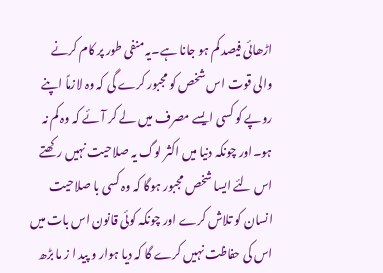اڑھائی فیصد کم ہو جانا ہے۔یہ منفی طور پر کام کرنے والی قوت اس شخص کو مجبور کرے گی کہ وہ لازماً اپنے روپے کو کسی ایسے مصرف میں لے کر آئے کہ وہ کم نہ ہو۔اور چونکہ دنیا میں اکثر لوگ یہ صلاحیت نہیں رکھتے اس لئے ایسا شخص مجبور ہوگا کہ وہ کسی با صلاحیت انسان کو تلاش کرے اور چونکہ کوئی قانون اس بات میں اس کی حفاظت نہیں کرے گا کہ دیا ہوار و پید ا ز ما بڑھ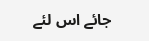جائے اس لئے